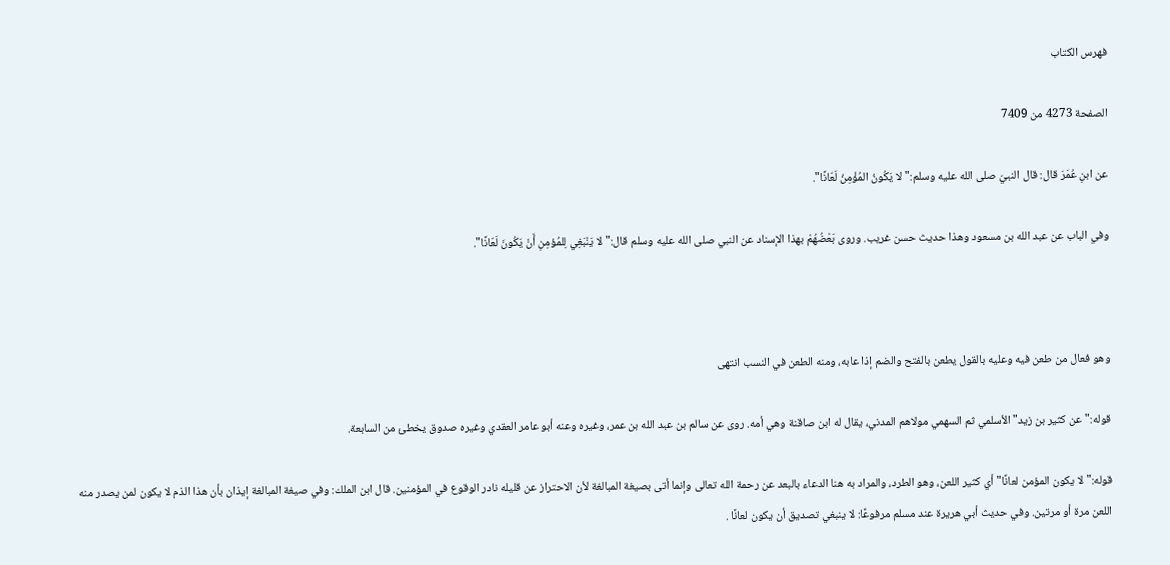فهرس الكتاب

الصفحة 4273 من 7409

عن ابنِ عُمَرَ قال: قال النبيّ صلى الله عليه وسلم:"لا يَكُونُ المُؤْمِنُ لَعّانًا".

وفي الباب عن عبد الله بن مسعود وهذا حديث حسن غريب. وروى بَعْضُهُمْ بهذا الإسناد عن النبي صلى الله عليه وسلم قال:"لا يَنْبَغِي لِلمُؤمِنِ أَنْ يَكُونَ لَعّانًا".



وهو فعال من طعن فيه وعليه بالقول يطعن بالفتح والضم إذا عابه، ومنه الطعن في النسب انتهى

قوله:"عن كثير بن زيد"الأسلمي ثم السهمي مولاهم المدني، يقال له ابن صاقنة وهي أمه. روى عن سالم بن عبد الله بن عمر، وغيره وعنه أبو عامر العقدي وغيره صدوق يخطئ من السابعة.

قوله:"لا يكون المؤمن لعانًا"أي كثير اللعن، وهو الطرد، والمراد به هنا الدعاء بالبعد عن رحمة الله تعالى وإنما أتى بصيغة المبالغة لأن الاحتراز عن قليله نادر الوقوع في المؤمنين. قال ابن الملك: وفي صيغة المبالغة إيذان بأن هذا الذم لا يكون لمن يصدر منه اللعن مرة أو مرتين. وفي حديث أبي هريرة عند مسلم مرفوعًا: لا ينبغي تصديق أن يكون لعانًا .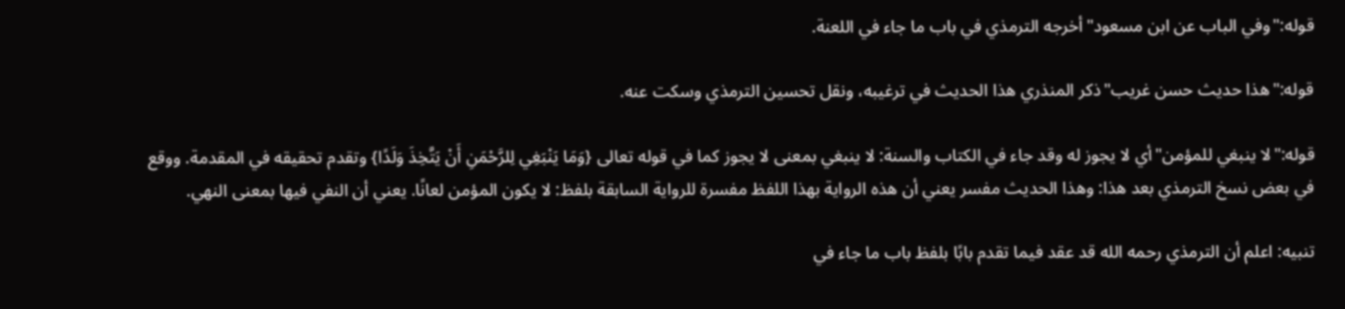قوله:"وفي الباب عن ابن مسعود"أخرجه الترمذي في باب ما جاء في اللعنة.

قوله:"هذا حديث حسن غريب"ذكر المنذري هذا الحديث في ترغيبه، ونقل تحسين الترمذي وسكت عنه.

قوله:"لا ينبغي للمؤمن"أي لا يجوز له وقد جاء في الكتاب والسنة: لا ينبغي بمعنى لا يجوز كما في قوله تعالى {وَمَا يَنْبَغِي لِلرَّحْمَنِ أَنْ يَتَّخِذَ وَلَدًا} وتقدم تحقيقه في المقدمة. ووقع في بعض نسخ الترمذي بعد هذا: وهذا الحديث مفسر يعني أن هذه الرواية بهذا اللفظ مفسرة للرواية السابقة بلفظ: لا يكون المؤمن لعانًا. يعني أن النفي فيها بمعنى النهي.

تنبيه: اعلم أن الترمذي رحمه الله قد عقد فيما تقدم بابًا بلفظ باب ما جاء في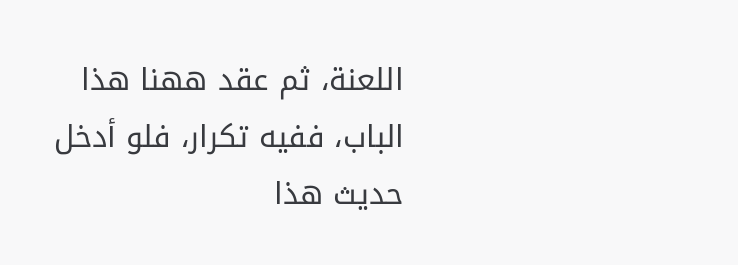اللعنة، ثم عقد ههنا هذا الباب، ففيه تكرار، فلو أدخل حديث هذا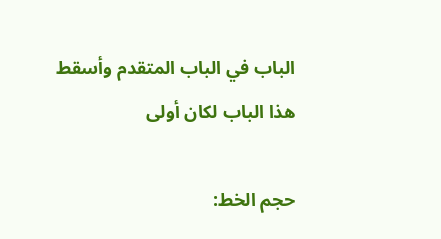الباب في الباب المتقدم وأسقط هذا الباب لكان أولى

حجم الخط: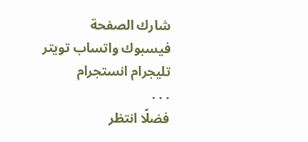شارك الصفحة
فيسبوك واتساب تويتر تليجرام انستجرام
. . .
فضلًا انتظر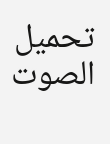تحميل الصوت